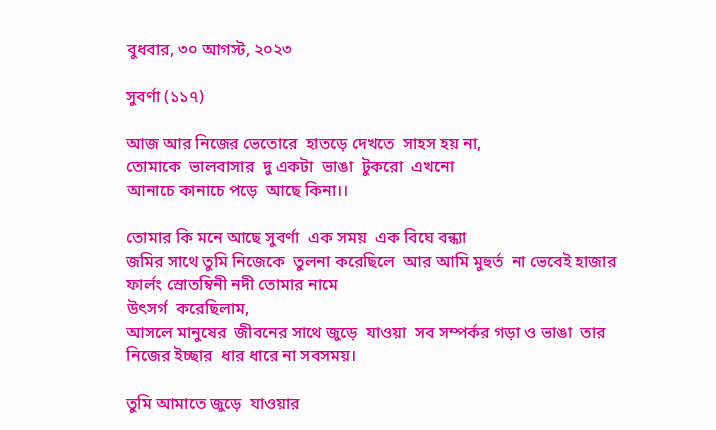বুধবার, ৩০ আগস্ট, ২০২৩

সুবর্ণা (১১৭)

আজ আর নিজের ভেতোরে  হাতড়ে দেখতে  সাহস হয় না,
তোমাকে  ভালবাসার  দু একটা  ভাঙা  টুকরো  এখনো
আনাচে কানাচে পড়ে  আছে কিনা।।

তোমার কি মনে আছে সুবর্ণা  এক সময়  এক বিঘে বন্ধ্যা
জমির সাথে তুমি নিজেকে  তুলনা করেছিলে  আর আমি মুহুর্ত  না ভেবেই হাজার ফার্লং স্রোতম্বিনী নদী তোমার নামে
উৎসর্গ  করেছিলাম,
আসলে মানুষের  জীবনের সাথে জুড়ে  যাওয়া  সব সম্পর্কর গড়া ও ভাঙা  তার নিজের ইচ্ছার  ধার ধারে না সবসময়।

তুমি আমাতে জুড়ে  যাওয়ার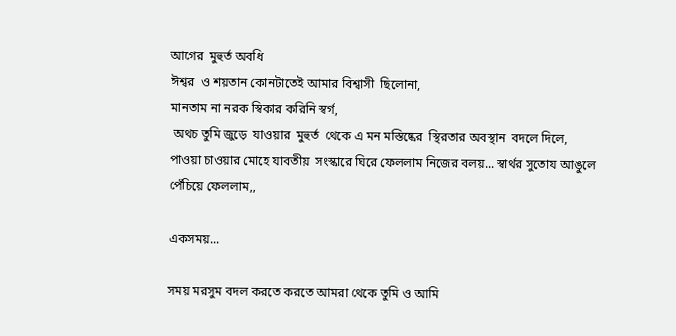আগের  মুহুর্ত অবধি
ঈশ্বর  ও শয়তান কোনটাতেই আমার বিশ্বাসী  ছিলোনা,
মানতাম না নরক স্বিকার করিনি স্বর্গ,
 অথচ তুমি জুড়ে  যাওয়ার  মুহুর্ত  থেকে এ মন মস্তিষ্কের  স্থিরতার অবস্থান  বদলে দিলে,
পাওয়া চাওয়ার মোহে যাবতীয়  সংস্কারে ঘিরে ফেললাম নিজের বলয়... স্বার্থর সুতোয আঙুলে পেঁচিয়ে ফেললাম,,

একসময়...

সময় মরসুম বদল করতে করতে আমরা থেকে তুমি ও আমি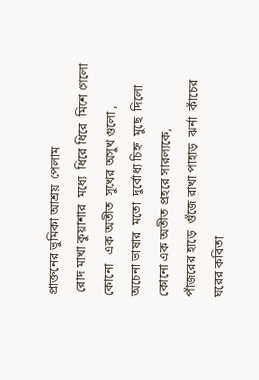প্রাক্তনের ভুমিকা আশ্রয়  পেলাম
 রোদ মাখা কুয়াশার  মধ্যে  ধিরে ধিরে  মিশে গেলো  কোনো   এক অতীত  সুখের অসুখ গুলো ,
অচেনা ভাষার  মতো  দুর্বোধ্য চিহ্ন  মুছে  দিলো কোনো এক অতীত প্রহরে সারল্যকে,
পাঁজরের হাড়ে  গুঁজে রাখা পাহাড়  ঝর্না  কাঁচের  ঘরের কবিতা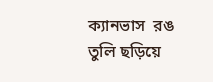ক্যানভাস  রঙ তুলি ছড়িয়ে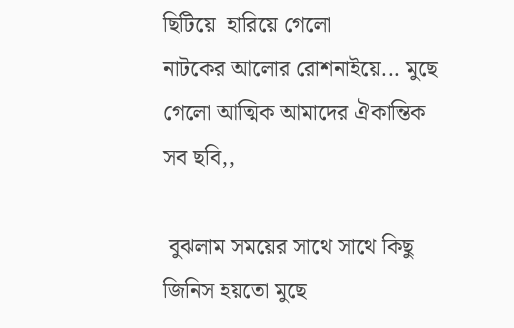ছিটিয়ে  হারিয়ে গেলো
নাটকের আলোর রোশনাইয়ে... মুছে গেলো আত্মিক আমাদের ঐকান্তিক সব ছবি,,

 বুঝলাম সময়ের সাথে সাথে কিছু জিনিস হয়তো মুছে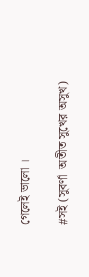গেলেই ভালো ।

#সই (সুবর্ণা  অতীত সুখের অসুখ)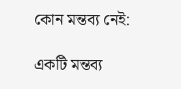কোন মন্তব্য নেই:

একটি মন্তব্য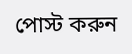পোস্ট করুন